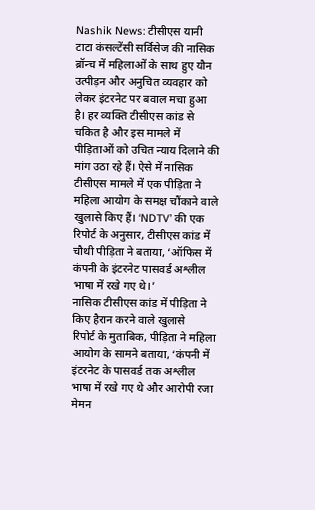Nashik News: टीसीएस यानी टाटा कंसल्टेंसी सर्विसेज की नासिक ब्रॉन्च में महिलाओं के साथ हुए यौन उत्पीड़न और अनुचित व्यवहार को लेकर इंटरनेट पर बवाल मचा हुआ है। हर व्यक्ति टीसीएस कांड से चकित है और इस मामले में पीड़िताओं को उचित न्याय दिलाने की मांग उठा रहे हैं। ऐसे में नासिक टीसीएस मामले में एक पीड़िता ने महिला आयोग के समक्ष चौंकाने वाले खुलासे किए हैं। ‘NDTV’ की एक रिपोर्ट के अनुसार, टीसीएस कांड में चौथी पीड़िता ने बताया, ‘ऑफिस में कंपनी के इंटरनेट पासवर्ड अश्लील भाषा में रखे गए थे।’
नासिक टीसीएस कांड में पीड़िता ने किए हैरान करने वाले खुलासे
रिपोर्ट के मुताबिक, पीड़िता ने महिला आयोग के सामने बताया, ‘कंपनी में इंटरनेट के पासवर्ड तक अश्लील भाषा में रखे गए थे और आरोपी रजा मेमन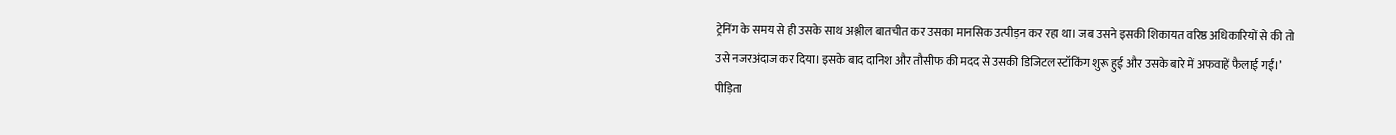ट्रेनिंग के समय से ही उसके साथ अश्लील बातचीत कर उसका मानसिक उत्पीड़न कर रहा था। जब उसने इसकी शिकायत वरिष्ठ अधिकारियों से की तो उसे नजरअंदाज कर दिया। इसके बाद दानिश और तौसीफ की मदद से उसकी डिजिटल स्टॉकिंग शुरू हुई और उसके बारे में अफवाहें फैलाई गईं।’
पीड़िता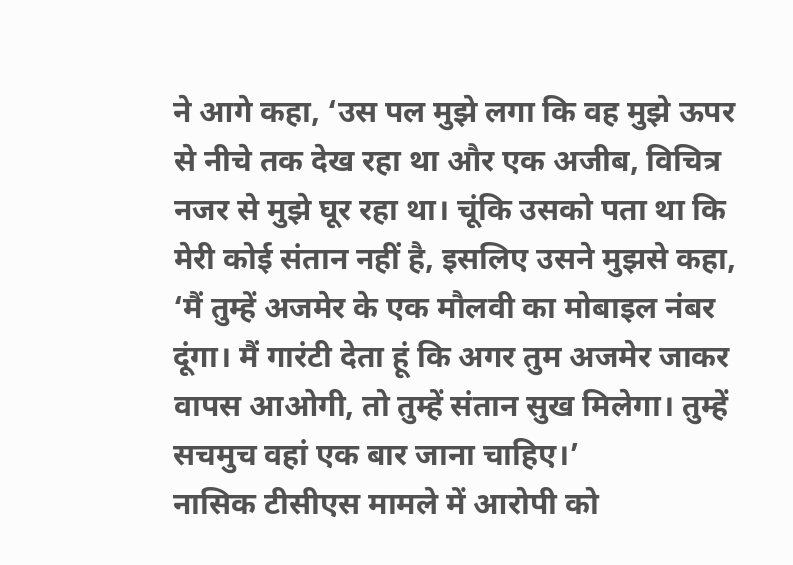ने आगे कहा, ‘उस पल मुझे लगा कि वह मुझे ऊपर से नीचे तक देख रहा था और एक अजीब, विचित्र नजर से मुझे घूर रहा था। चूंकि उसको पता था कि मेरी कोई संतान नहीं है, इसलिए उसने मुझसे कहा, ‘मैं तुम्हें अजमेर के एक मौलवी का मोबाइल नंबर दूंगा। मैं गारंटी देता हूं कि अगर तुम अजमेर जाकर वापस आओगी, तो तुम्हें संतान सुख मिलेगा। तुम्हें सचमुच वहां एक बार जाना चाहिए।’
नासिक टीसीएस मामले में आरोपी को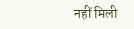नहीं मिली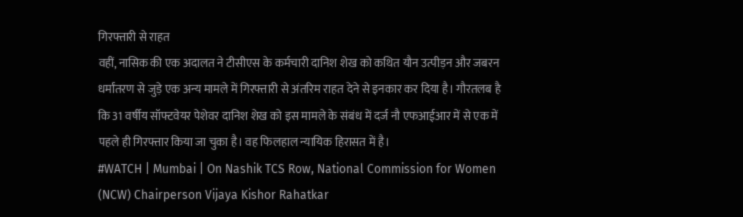गिरफ्तारी से राहत
वहीं, नासिक की एक अदालत ने टीसीएस के कर्मचारी दानिश शेख को कथित यौन उत्पीड़न और जबरन धर्मांतरण से जुड़े एक अन्य मामले में गिरफ्तारी से अंतरिम राहत देने से इनकार कर दिया है। गौरतलब है कि 31 वर्षीय सॉफ्टवेयर पेशेवर दानिश शेख को इस मामले के संबंध में दर्ज नौ एफआईआर में से एक में पहले ही गिरफ्तार किया जा चुका है। वह फिलहाल न्यायिक हिरासत में है।
#WATCH | Mumbai | On Nashik TCS Row, National Commission for Women (NCW) Chairperson Vijaya Kishor Rahatkar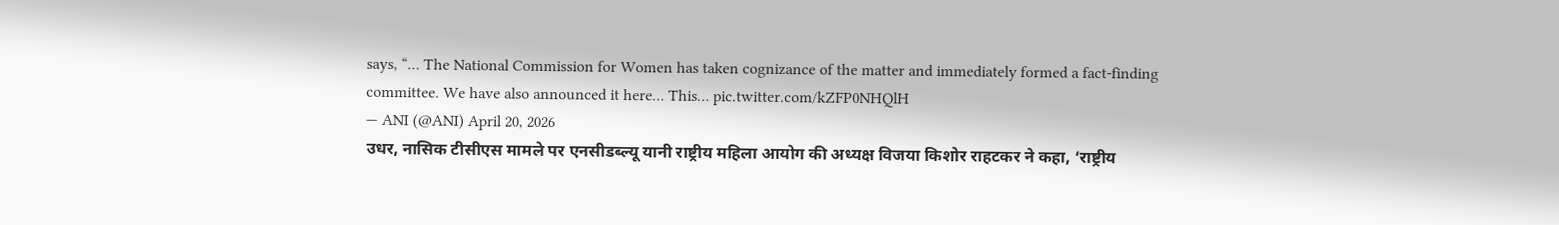says, “… The National Commission for Women has taken cognizance of the matter and immediately formed a fact-finding committee. We have also announced it here… This… pic.twitter.com/kZFP0NHQlH
— ANI (@ANI) April 20, 2026
उधर, नासिक टीसीएस मामले पर एनसीडब्ल्यू यानी राष्ट्रीय महिला आयोग की अध्यक्ष विजया किशोर राहटकर ने कहा, ‘राष्ट्रीय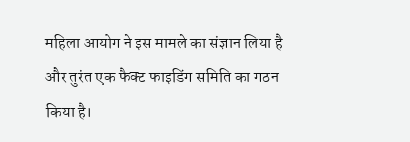महिला आयोग ने इस मामले का संज्ञान लिया है और तुरंत एक फैक्ट फाइडिंग समिति का गठन किया है।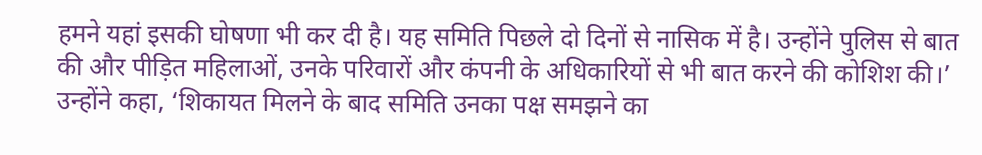हमने यहां इसकी घोषणा भी कर दी है। यह समिति पिछले दो दिनों से नासिक में है। उन्होंने पुलिस से बात की और पीड़ित महिलाओं, उनके परिवारों और कंपनी के अधिकारियों से भी बात करने की कोशिश की।’
उन्होंने कहा, ‘शिकायत मिलने के बाद समिति उनका पक्ष समझने का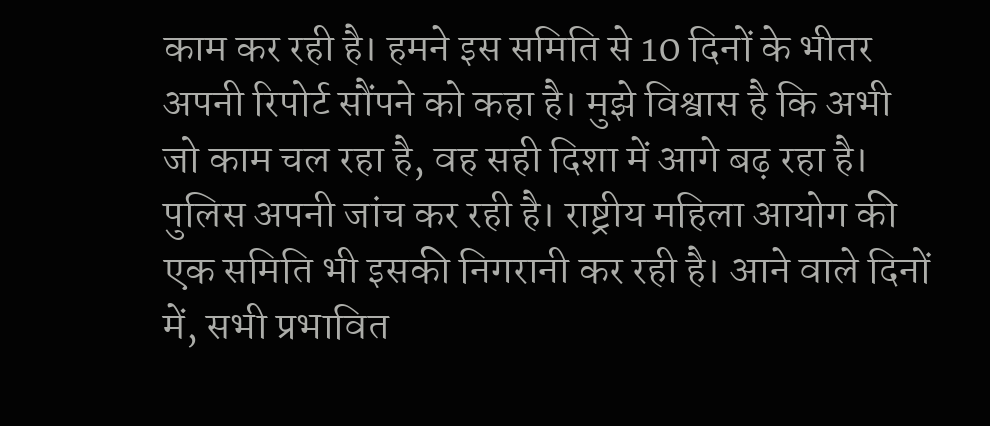काम कर रही है। हमने इस समिति से 10 दिनों के भीतर अपनी रिपोर्ट सौंपने को कहा है। मुझे विश्वास है कि अभी जो काम चल रहा है, वह सही दिशा में आगे बढ़ रहा है। पुलिस अपनी जांच कर रही है। राष्ट्रीय महिला आयोग की एक समिति भी इसकी निगरानी कर रही है। आने वाले दिनों में, सभी प्रभावित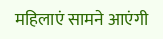महिलाएं सामने आएंगी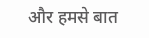और हमसे बात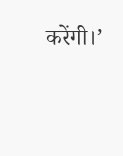करेंगी।’